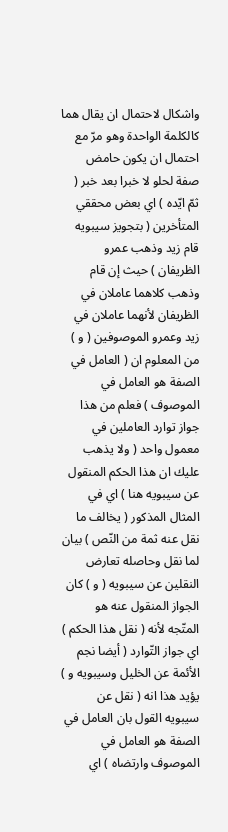واشكال لاحتمال ان يقال هما كالكلمة الواحدة وهو مرّ مع احتمال ان يكون حامض صفة لحلو لا خبرا بعد خبر ( ثمّ ايّده ) اي بعض محققي المتأخرين ( بتجويز سيبويه قام زيد وذهب عمرو الظريفان ) حيث إن قام وذهب كلاهما عاملان في الظريفان لأنهما عاملان في زيد وعمرو الموصوفين ( و ) من المعلوم ان ( العامل في الصفة هو العامل في الموصوف ) فعلم من هذا جواز توارد العاملين في معمول واحد ( ولا يذهب عليك ان هذا الحكم المنقول عن سيبويه هنا ) اي في المثال المذكور ( يخالف ما نقل عنه ثمة من النّص ) بيان لما نقل وحاصله تعارض النقلين عن سيبويه ( و ) كان الجواز المنقول عنه هو المتّجه لأنه ( نقل هذا الحكم ) اي جواز التّوارد ( أيضا نجم الأئمة عن الخليل وسيبويه و ) يؤيد هذا انه ( نقل عن سيبويه القول بان العامل في الصفة هو العامل في الموصوف وارتضاه ) اي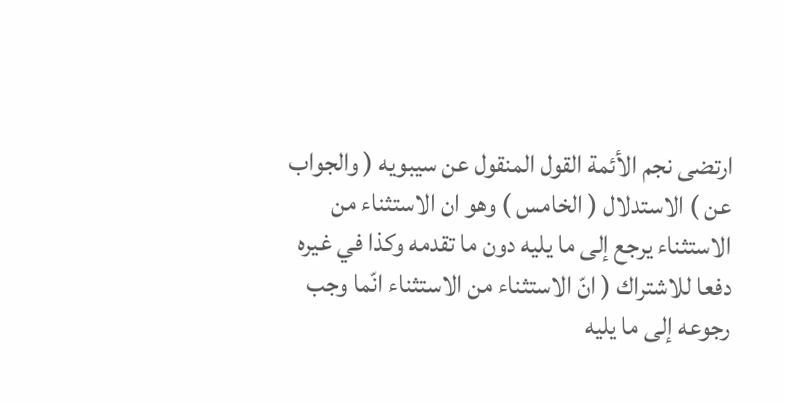ارتضى نجم الأئمة القول المنقول عن سيبويه ( والجواب عن ) الاستدلال ( الخامس ) وهو ان الاستثناء من الاستثناء يرجع إلى ما يليه دون ما تقدمه وكذا في غيره دفعا للاشتراك ( انّ الاستثناء من الاستثناء انّما وجب رجوعه إلى ما يليه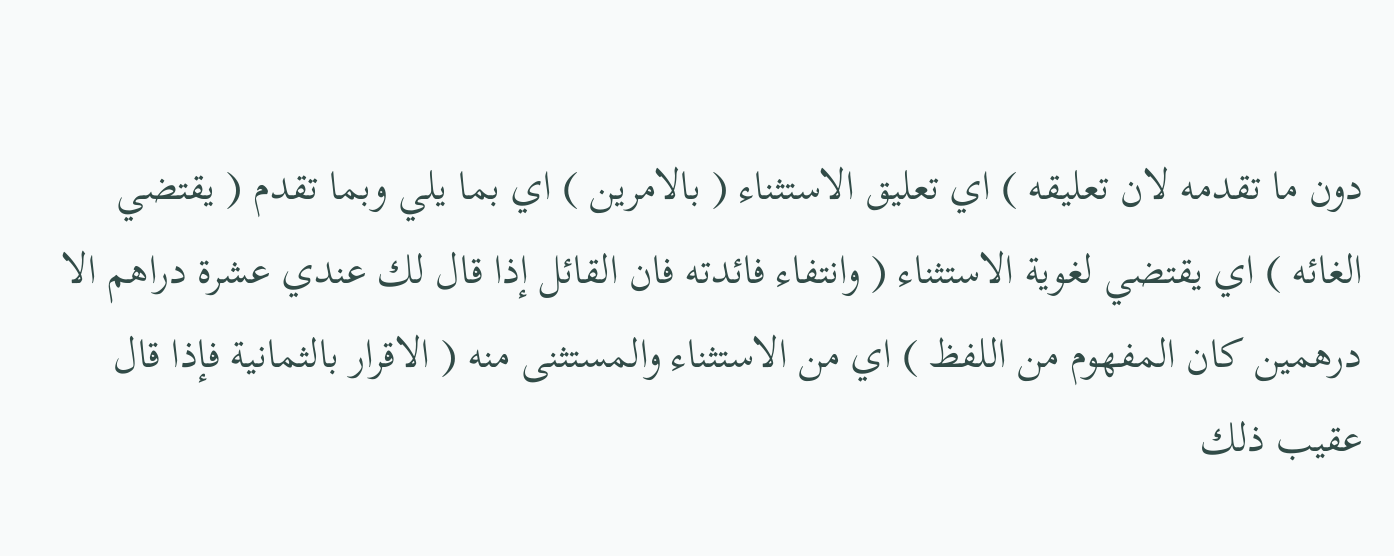دون ما تقدمه لان تعليقه ) اي تعليق الاستثناء ( بالامرين ) اي بما يلي وبما تقدم ( يقتضي الغائه ) اي يقتضي لغوية الاستثناء ( وانتفاء فائدته فان القائل إذا قال لك عندي عشرة دراهم الا درهمين كان المفهوم من اللفظ ) اي من الاستثناء والمستثنى منه ( الاقرار بالثمانية فإذا قال عقيب ذلك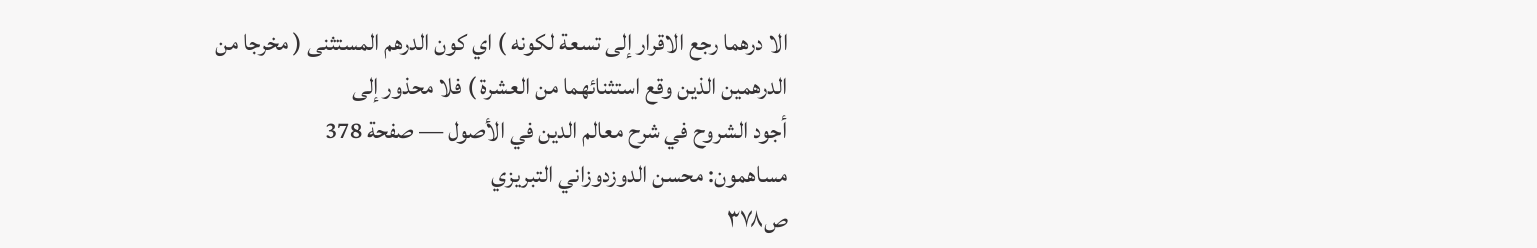الا درهما رجع الاقرار إلى تسعة لكونه ) اي كون الدرهم المستثنى ( مخرجا من الدرهمين الذين وقع استثنائهما من العشرة ) فلا محذور إلى
أجود الشروح في شرح معالم الدين في الأصول — صفحة 378
مساهمون: محسن الدوزدوزاني التبريزي
ص٣٧٨